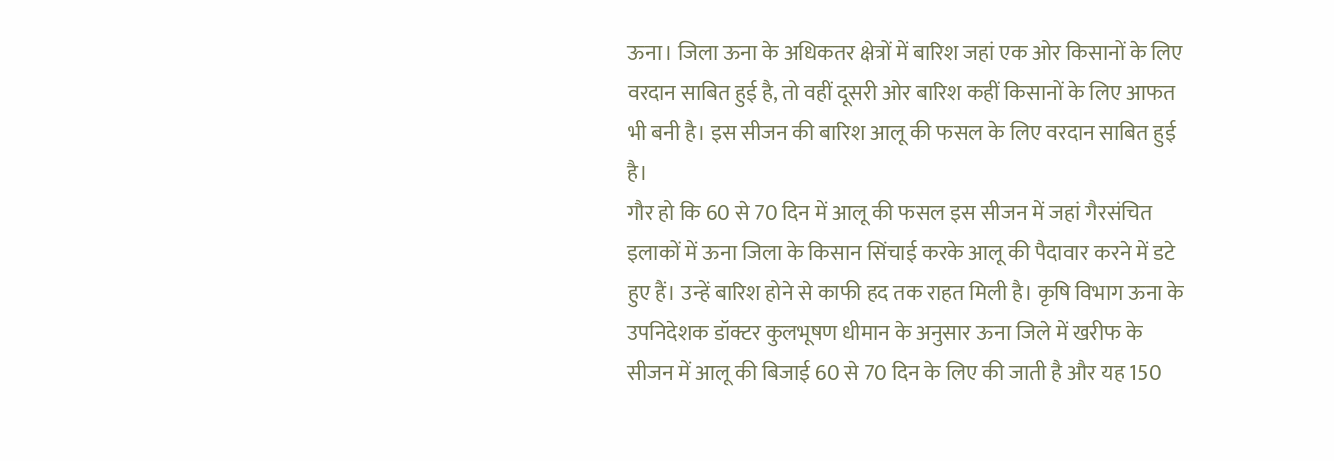ऊना। जिला ऊना के अधिकतर क्षेत्रों में बारिश जहां एक ओर किसानों के लिए वरदान साबित हुई है, तो वहीं दूसरी ओर बारिश कहीं किसानों के लिए आफत भी बनी है। इस सीजन की बारिश आलू की फसल के लिए वरदान साबित हुई है।
गौर हो कि 60 से 70 दिन में आलू की फसल इस सीजन में जहां गैरसंचित इलाकों में ऊना जिला के किसान सिंचाई करके आलू की पैदावार करने में डटे हुए हैं। उन्हें बारिश होने से काफी हद तक राहत मिली है। कृषि विभाग ऊना के उपनिदेशक डॉक्टर कुलभूषण धीमान के अनुसार ऊना जिले में खरीफ के सीजन में आलू की बिजाई 60 से 70 दिन के लिए की जाती है और यह 150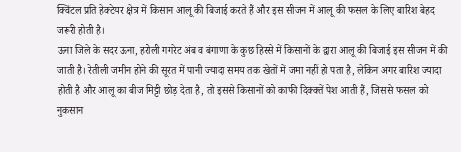क्विंटल प्रति हेक्टेयर क्षेत्र में किसान आलू की बिजाई करते हैं और इस सीजन में आलू की फसल के लिए बारिश बेहद जरूरी होती है।
ऊना जिले के सदर ऊना, हरोली गगरेट अंब व बंगाणा के कुछ हिस्से में किसानों के द्वारा आलू की बिजाई इस सीजन में की जाती है। रेतीली जमीन होने की सूरत में पानी ज्यादा समय तक खेतों में जमा नहीं हो पता है, लेकिन अगर बारिश ज्यादा होती है और आलू का बीज मिट्टी छोड़ देता है, तो इससे किसानों को काफी दिक्क्तें पेश आती हैं, जिससे फसल को नुकसान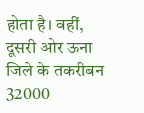होता है। वहीं, दूसरी ओर ऊना जिले के तकरीबन 32000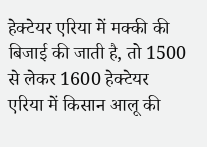हेक्टेयर एरिया में मक्की की बिजाई की जाती है, तो 1500 से लेकर 1600 हेक्टेयर एरिया में किसान आलू की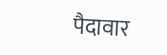पैदावार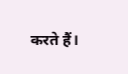करते हैं।